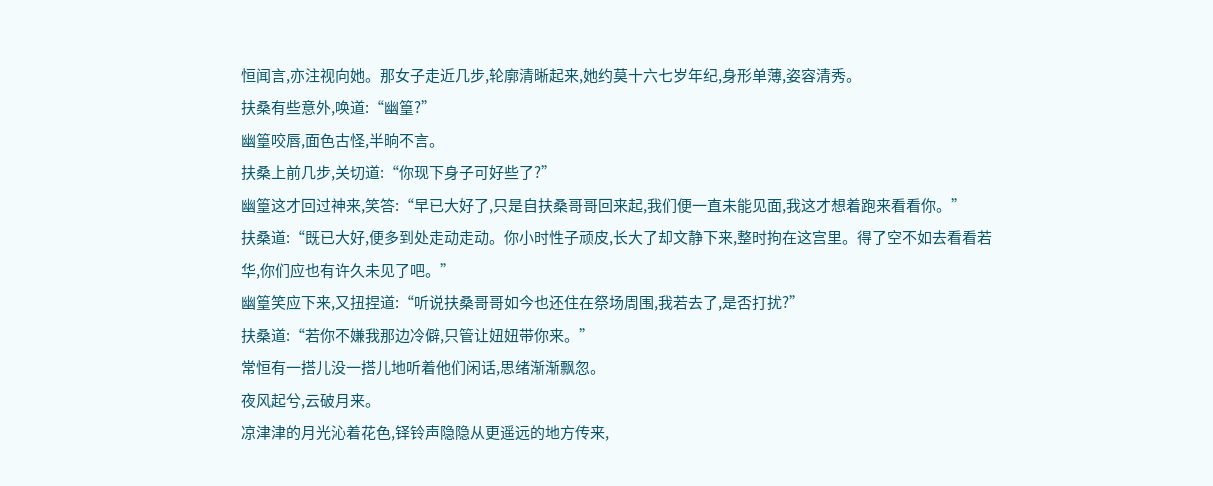恒闻言,亦注视向她。那女子走近几步,轮廓清晰起来,她约莫十六七岁年纪,身形单薄,姿容清秀。
扶桑有些意外,唤道:“幽篁?”
幽篁咬唇,面色古怪,半晌不言。
扶桑上前几步,关切道:“你现下身子可好些了?”
幽篁这才回过神来,笑答:“早已大好了,只是自扶桑哥哥回来起,我们便一直未能见面,我这才想着跑来看看你。”
扶桑道:“既已大好,便多到处走动走动。你小时性子顽皮,长大了却文静下来,整时拘在这宫里。得了空不如去看看若华,你们应也有许久未见了吧。”
幽篁笑应下来,又扭捏道:“听说扶桑哥哥如今也还住在祭场周围,我若去了,是否打扰?”
扶桑道:“若你不嫌我那边冷僻,只管让妞妞带你来。”
常恒有一搭儿没一搭儿地听着他们闲话,思绪渐渐飘忽。
夜风起兮,云破月来。
凉津津的月光沁着花色,铎铃声隐隐从更遥远的地方传来,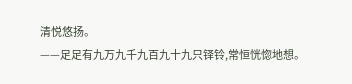清悦悠扬。
——足足有九万九千九百九十九只铎铃,常恒恍惚地想。